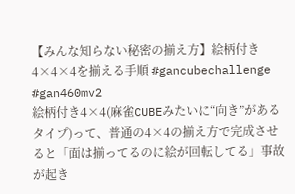【みんな知らない秘密の揃え方】絵柄付き4×4×4を揃える手順 #gancubechallenge #gan460mv2
絵柄付き4×4(麻雀CUBEみたいに“向き”があるタイプ)って、普通の4×4の揃え方で完成させると「面は揃ってるのに絵が回転してる」事故が起き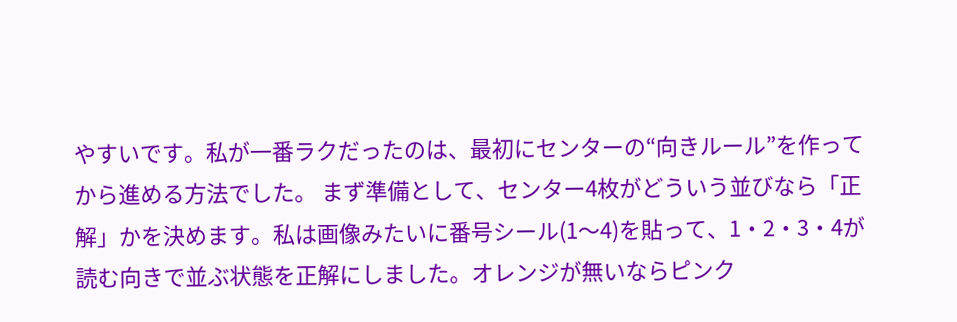やすいです。私が一番ラクだったのは、最初にセンターの“向きルール”を作ってから進める方法でした。 まず準備として、センター4枚がどういう並びなら「正解」かを決めます。私は画像みたいに番号シール(1〜4)を貼って、1・2・3・4が読む向きで並ぶ状態を正解にしました。オレンジが無いならピンク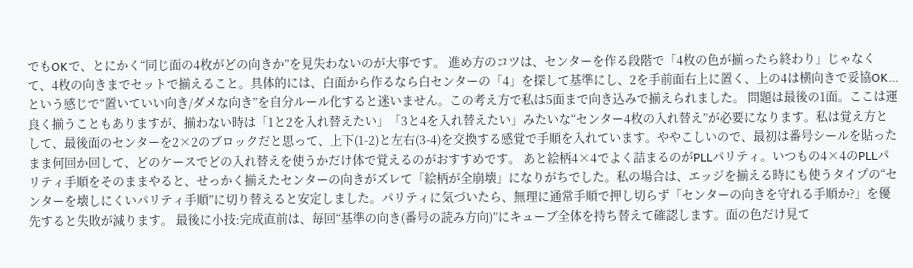でもOKで、とにかく“同じ面の4枚がどの向きか”を見失わないのが大事です。 進め方のコツは、センターを作る段階で「4枚の色が揃ったら終わり」じゃなくて、4枚の向きまでセットで揃えること。具体的には、白面から作るなら白センターの「4」を探して基準にし、2を手前面右上に置く、上の4は横向きで妥協OK…という感じで“置いていい向き/ダメな向き”を自分ルール化すると迷いません。この考え方で私は5面まで向き込みで揃えられました。 問題は最後の1面。ここは運良く揃うこともありますが、揃わない時は「1と2を入れ替えたい」「3と4を入れ替えたい」みたいな“センター4枚の入れ替え”が必要になります。私は覚え方として、最後面のセンターを2×2のブロックだと思って、上下(1-2)と左右(3-4)を交換する感覚で手順を入れています。ややこしいので、最初は番号シールを貼ったまま何回か回して、どのケースでどの入れ替えを使うかだけ体で覚えるのがおすすめです。 あと絵柄4×4でよく詰まるのがPLLパリティ。いつもの4×4のPLLパリティ手順をそのままやると、せっかく揃えたセンターの向きがズレて「絵柄が全崩壊」になりがちでした。私の場合は、エッジを揃える時にも使うタイプの“センターを壊しにくいパリティ手順”に切り替えると安定しました。パリティに気づいたら、無理に通常手順で押し切らず「センターの向きを守れる手順か?」を優先すると失敗が減ります。 最後に小技:完成直前は、毎回“基準の向き(番号の読み方向)”にキューブ全体を持ち替えて確認します。面の色だけ見て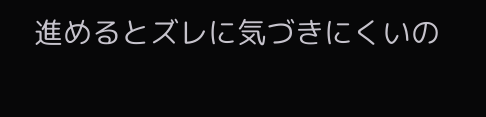進めるとズレに気づきにくいの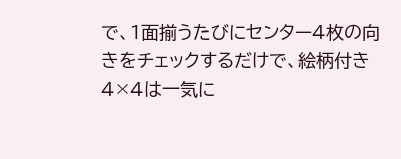で、1面揃うたびにセンター4枚の向きをチェックするだけで、絵柄付き4×4は一気に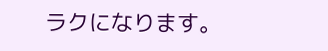ラクになります。